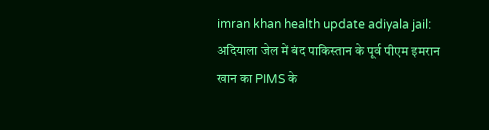imran khan health update adiyala jail: अदियाला जेल में बंद पाकिस्तान के पूर्व पीएम इमरान खान का PIMS के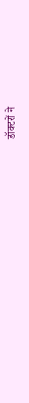डॉक्टरों ने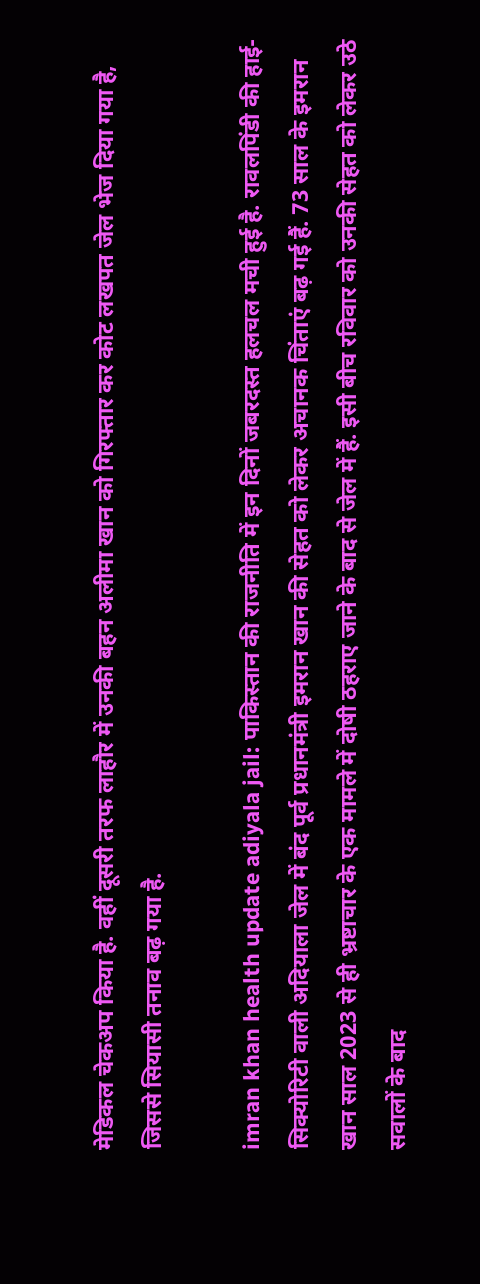मेडिकल चेकअप किया है. वहीं दूसरी तरफ लाहौर में उनकी बहन अलीमा खान को गिरफ्तार कर कोट लखपत जेल भेज दिया गया है, जिससे सियासी तनाव बढ़ गया है.

imran khan health update adiyala jail: पाकिस्तान की राजनीति में इन दिनों जबरदस्त हलचल मची हुई है. रावलपिंडी की हाई-सिक्योरिटी वाली अदियाला जेल में बंद पूर्व प्रधानमंत्री इमरान खान की सेहत को लेकर अचानक चिंताएं बढ़ गई हैं. 73 साल के इमरान खान साल 2023 से ही भ्रष्टाचार के एक मामले में दोषी ठहराए जाने के बाद से जेल में हैं. इसी बीच रविवार को उनकी सेहत को लेकर उठे सवालों के बाद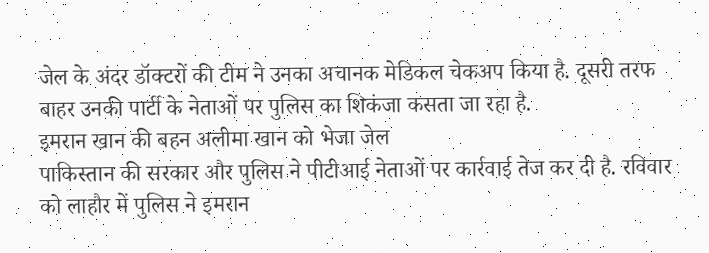जेल के अंदर डॉक्टरों की टीम ने उनका अचानक मेडिकल चेकअप किया है. दूसरी तरफ बाहर उनकी पार्टी के नेताओं पर पुलिस का शिकंजा कसता जा रहा है.
इमरान खान की बहन अलीमा खान को भेजा जेल
पाकिस्तान की सरकार और पुलिस ने पीटीआई नेताओं पर कार्रवाई तेज कर दी है. रविवार को लाहौर में पुलिस ने इमरान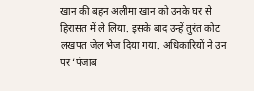खान की बहन अलीमा खान को उनके घर से हिरासत में ले लिया. इसके बाद उन्हें तुरंत कोट लखपत जेल भेज दिया गया. अधिकारियों ने उन पर ‘पंजाब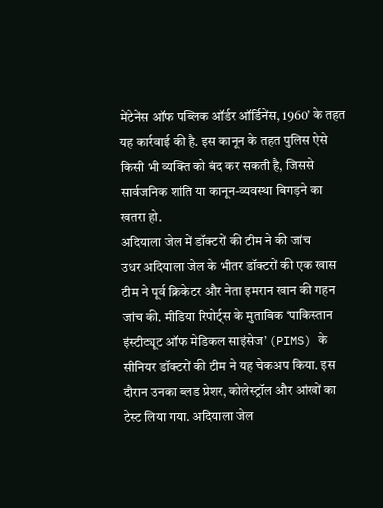मेंटेनेंस ऑफ पब्लिक ऑर्डर ऑर्डिनेंस, 1960’ के तहत यह कार्रवाई की है. इस कानून के तहत पुलिस ऐसे किसी भी व्यक्ति को बंद कर सकती है, जिससे सार्वजनिक शांति या कानून-व्यवस्था बिगड़ने का खतरा हो.
अदियाला जेल में डॉक्टरों की टीम ने की जांच
उधर अदियाला जेल के भीतर डॉक्टरों की एक खास टीम ने पूर्व क्रिकेटर और नेता इमरान खान की गहन जांच की. मीडिया रिपोर्ट्स के मुताबिक ‘पाकिस्तान इंस्टीट्यूट ऑफ मेडिकल साइंसेज’ (PIMS) के सीनियर डॉक्टरों की टीम ने यह चेकअप किया. इस दौरान उनका ब्लड प्रेशर, कोलेस्ट्रॉल और आंखों का टेस्ट लिया गया. अदियाला जेल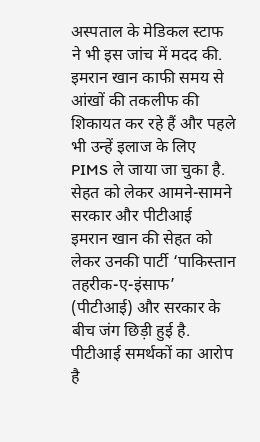अस्पताल के मेडिकल स्टाफ ने भी इस जांच में मदद की. इमरान खान काफी समय से आंखों की तकलीफ की शिकायत कर रहे हैं और पहले भी उन्हें इलाज के लिए PIMS ले जाया जा चुका है.
सेहत को लेकर आमने-सामने सरकार और पीटीआई
इमरान खान की सेहत को लेकर उनकी पार्टी ‘पाकिस्तान तहरीक-ए-इंसाफ’ (पीटीआई) और सरकार के बीच जंग छिड़ी हुई है. पीटीआई समर्थकों का आरोप है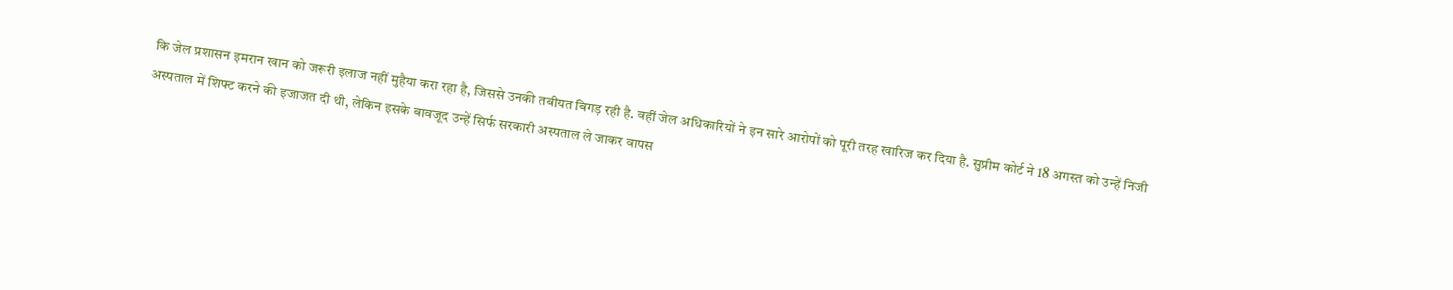कि जेल प्रशासन इमरान खान को जरूरी इलाज नहीं मुहैया करा रहा है, जिससे उनकी तबीयत बिगड़ रही है. वहीं जेल अधिकारियों ने इन सारे आरोपों को पूरी तरह खारिज कर दिया है. सुप्रीम कोर्ट ने 18 अगस्त को उन्हें निजी अस्पताल में शिफ्ट करने की इजाजत दी थी, लेकिन इसके बावजूद उन्हें सिर्फ सरकारी अस्पताल ले जाकर वापस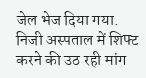जेल भेज दिया गया.
निजी अस्पताल में शिफ्ट करने की उठ रही मांग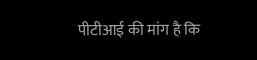पीटीआई की मांग है कि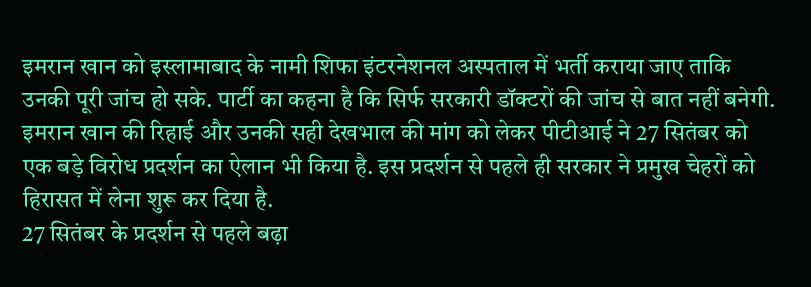इमरान खान को इस्लामाबाद के नामी शिफा इंटरनेशनल अस्पताल में भर्ती कराया जाए ताकि उनकी पूरी जांच हो सके. पार्टी का कहना है कि सिर्फ सरकारी डॉक्टरों की जांच से बात नहीं बनेगी. इमरान खान की रिहाई और उनकी सही देखभाल की मांग को लेकर पीटीआई ने 27 सितंबर को एक बड़े विरोध प्रदर्शन का ऐलान भी किया है. इस प्रदर्शन से पहले ही सरकार ने प्रमुख चेहरों को हिरासत में लेना शुरू कर दिया है.
27 सितंबर के प्रदर्शन से पहले बढ़ा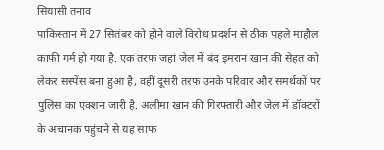सियासी तनाव
पाकिस्तान में 27 सितंबर को होने वाले विरोध प्रदर्शन से ठीक पहले माहौल काफी गर्म हो गया है. एक तरफ जहां जेल में बंद इमरान खान की सेहत को लेकर सस्पेंस बना हुआ है, वहीं दूसरी तरफ उनके परिवार और समर्थकों पर पुलिस का एक्शन जारी है. अलीमा खान की गिरफ्तारी और जेल में डॉक्टरों के अचानक पहुंचने से यह साफ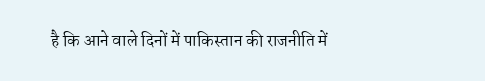है कि आने वाले दिनों में पाकिस्तान की राजनीति में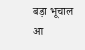बड़ा भूचाल आ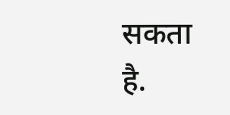सकता है.